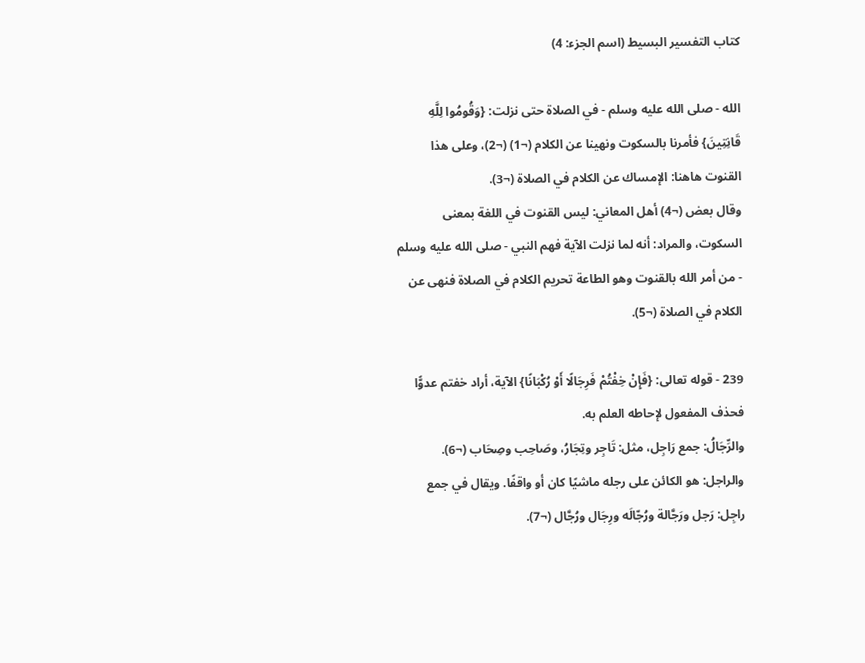كتاب التفسير البسيط (اسم الجزء: 4)

الله - صلى الله عليه وسلم - في الصلاة حتى نزلت: {وَقُومُوا لِلَّهِ قَانِتِينَ} فأمرنا بالسكوت ونهينا عن الكلام (¬1) (¬2)، وعلى هذا القنوت هاهنا: الإمساك عن الكلام في الصلاة (¬3).
وقال بعض (¬4) أهل المعاني: ليس القنوت في اللغة بمعنى السكوت، والمراد: أنه لما نزلت الآية فهم النبي - صلى الله عليه وسلم - من أمر الله بالقنوت وهو الطاعة تحريم الكلام في الصلاة فنهى عن الكلام في الصلاة (¬5).

239 - قوله تعالى: {فَإِنْ خِفْتُمْ فَرِجَالًا أَوْ رُكْبَانًا} الآية، أراد خفتم عدوًّا فحذف المفعول لإحاطه العلم به.
والرِّجَالُ: جمع رَاجِل، مثل: تَاجِر وتِجَارُ، وصَاحِب وصِحَاب (¬6). والراجل: هو الكائن على رجله ماشيًا كان أو واقفًا. ويقال في جمع راجِل: رَجل ورَجَّالة ورُجّالَه ورِجَال ورُجَّال (¬7).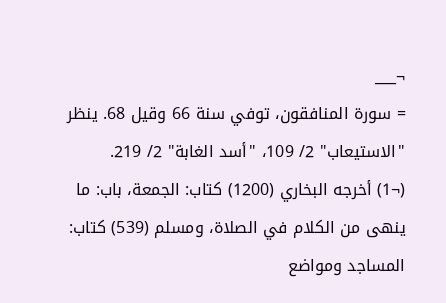¬___
= سورة المنافقون، توفي سنة 66 وقيل 68. ينظر "الاستيعاب" 2/ 109، "أسد الغابة" 2/ 219.
(¬1) أخرجه البخاري (1200) كتاب: الجمعة، باب: ما ينهى من الكلام في الصلاة، ومسلم (539) كتاب: المساجد ومواضع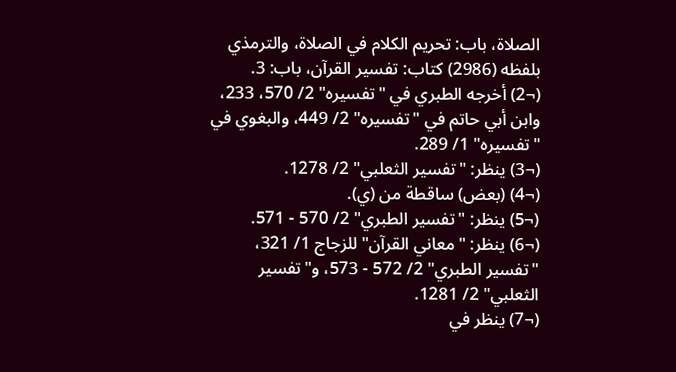الصلاة، باب: تحريم الكلام في الصلاة، والترمذي بلفظه (2986) كتاب: تفسير القرآن، باب: 3.
(¬2) أخرجه الطبري في "تفسيره" 2/ 570، 233، وابن أبي حاتم في "تفسيره" 2/ 449، والبغوي في "تفسيره" 1/ 289.
(¬3) ينظر: "تفسير الثعلبي" 2/ 1278.
(¬4) (بعض) ساقطة من (ي).
(¬5) ينظر: "تفسير الطبري" 2/ 570 - 571.
(¬6) ينظر: "معاني القرآن" للزجاج 1/ 321، "تفسير الطبري" 2/ 572 - 573، و"تفسير الثعلبي" 2/ 1281.
(¬7) ينظر في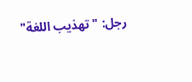رجل: "تهذيب اللغة"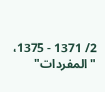2/ 1371 - 1375، "المفردات"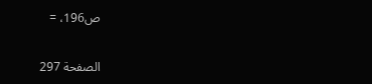ص196، =

الصفحة 297